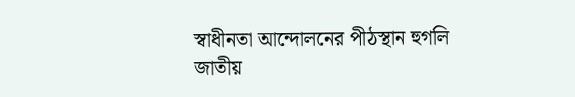স্বাধীনতা আন্দোলনের পীঠস্থান হুগলি জাতীয়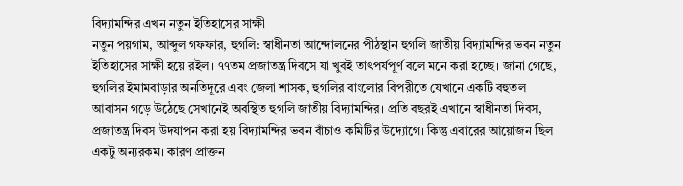বিদ্যামন্দির এখন নতুন ইতিহাসের সাক্ষী
নতুন পয়গাম, আব্দুল গফফার, হুগলি: স্বাধীনতা আন্দোলনের পীঠস্থান হুগলি জাতীয় বিদ্যামন্দির ভবন নতুন ইতিহাসের সাক্ষী হয়ে রইল। ৭৭তম প্রজাতন্ত্র দিবসে যা খুবই তাৎপর্যপূর্ণ বলে মনে করা হচ্ছে। জানা গেছে, হুগলির ইমামবাড়ার অনতিদূরে এবং জেলা শাসক, হুগলির বাংলোর বিপরীতে যেখানে একটি বহুতল আবাসন গড়ে উঠেছে সেখানেই অবস্থিত হুগলি জাতীয় বিদ্যামন্দির। প্রতি বছরই এখানে স্বাধীনতা দিবস, প্রজাতন্ত্র দিবস উদযাপন করা হয় বিদ্যামন্দির ভবন বাঁচাও কমিটির উদ্যোগে। কিন্তু এবারের আয়োজন ছিল একটু অন্যরকম। কারণ প্রাক্তন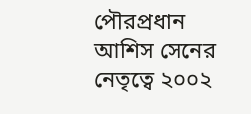পৌরপ্রধান আশিস সেনের নেতৃত্বে ২০০২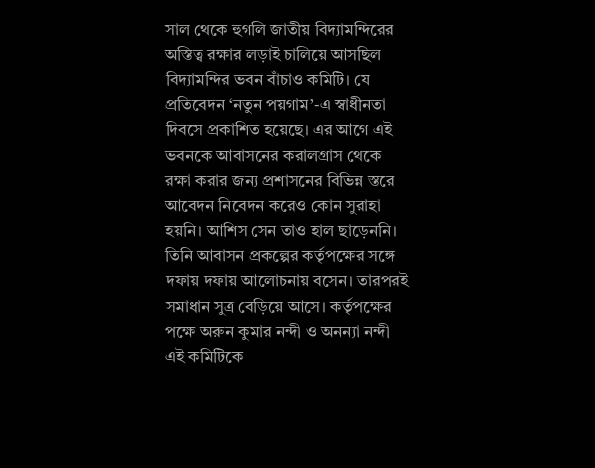সাল থেকে হুগলি জাতীয় বিদ্যামন্দিরের অস্তিত্ব রক্ষার লড়াই চালিয়ে আসছিল বিদ্যামন্দির ভবন বাঁচাও কমিটি। যে প্রতিবেদন ‘নতুন পয়গাম’-এ স্বাধীনতা দিবসে প্রকাশিত হয়েছে। এর আগে এই ভবনকে আবাসনের করালগ্রাস থেকে রক্ষা করার জন্য প্রশাসনের বিভিন্ন স্তরে আবেদন নিবেদন করেও কোন সুরাহা হয়নি। আশিস সেন তাও হাল ছাড়েননি। তিনি আবাসন প্রকল্পের কর্তৃপক্ষের সঙ্গে দফায় দফায় আলোচনায় বসেন। তারপরই সমাধান সুত্র বেড়িয়ে আসে। কর্তৃপক্ষের পক্ষে অরুন কুমার নন্দী ও অনন্যা নন্দী এই কমিটিকে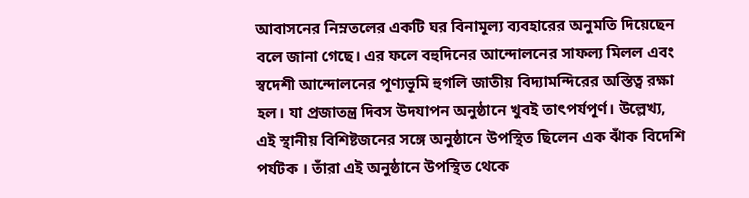আবাসনের নিম্নতলের একটি ঘর বিনামূল্য ব্যবহারের অনুমতি দিয়েছেন বলে জানা গেছে। এর ফলে বহুদিনের আন্দোলনের সাফল্য মিলল এবং স্বদেশী আন্দোলনের পূণ্যভূমি হুগলি জাতীয় বিদ্যামন্দিরের অস্তিত্ব রক্ষা হল। যা প্রজাতন্ত্র দিবস উদযাপন অনুষ্ঠানে খুবই তাৎপর্যপূর্ণ। উল্লেখ্য, এই স্থানীয় বিশিষ্টজনের সঙ্গে অনুষ্ঠানে উপস্থিত ছিলেন এক ঝাঁক বিদেশি পর্যটক । তাঁরা এই অনুষ্ঠানে উপস্থিত থেকে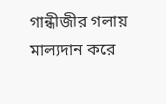গান্ধীজীর গলায় মাল্যদান করে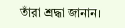তাঁরা শ্রদ্ধা জানান।